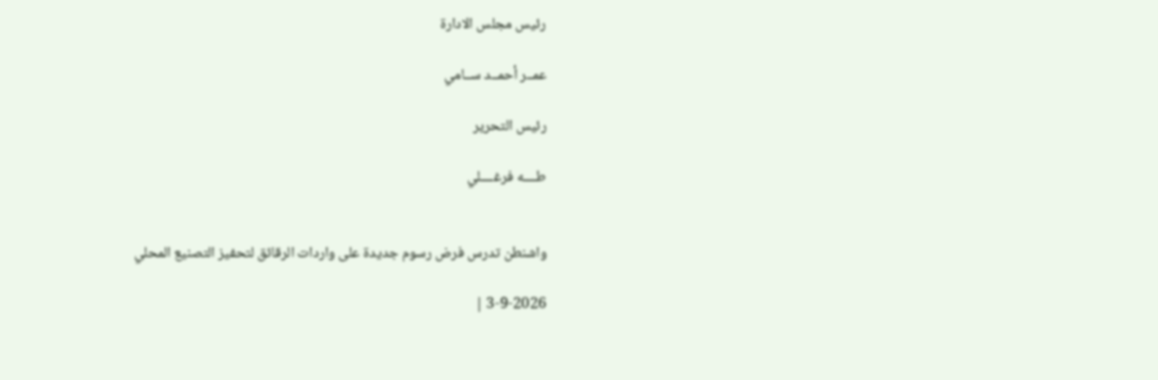رئيس مجلس الادارة

عمــر أحمــد ســامي

رئيس التحرير

طــــه فرغــــلي


واشنطن تدرس فرض رسوم جديدة على واردات الرقائق لتحفيز التصنيع المحلي

3-9-2026 |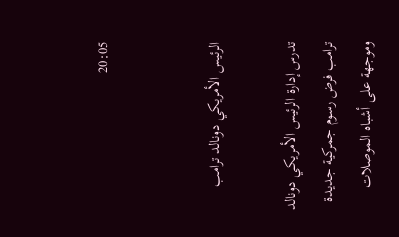20:05


الرئيس الأمريكي دونالد ترامب

تدرس إدارة الرئيس الأمريكي دونالد ترامب فرض رسوم جمركية جديدة وموجهة على أشباه الموصلات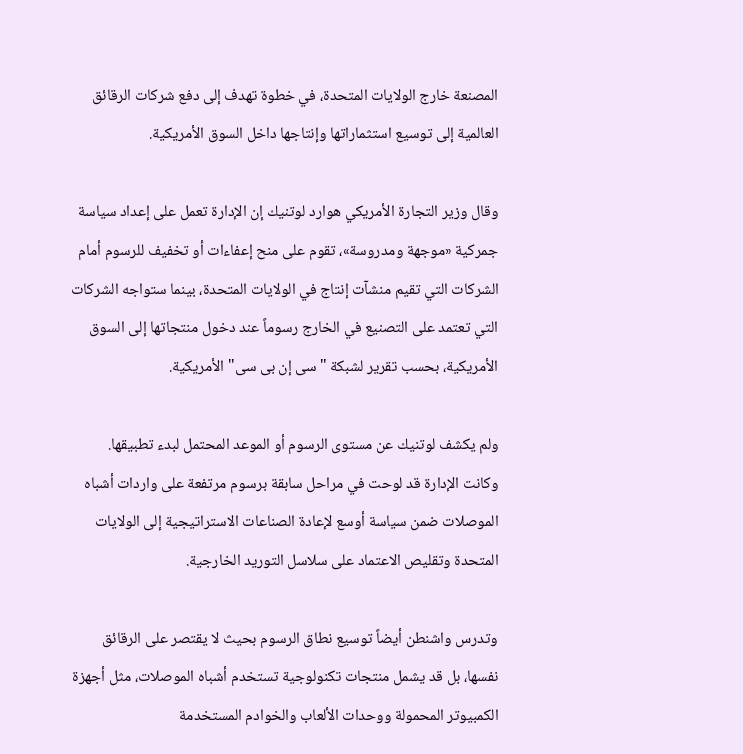المصنعة خارج الولايات المتحدة، في خطوة تهدف إلى دفع شركات الرقائق العالمية إلى توسيع استثماراتها وإنتاجها داخل السوق الأمريكية.

وقال وزير التجارة الأمريكي هوارد لوتنيك إن الإدارة تعمل على إعداد سياسة جمركية «موجهة ومدروسة»، تقوم على منح إعفاءات أو تخفيف للرسوم أمام الشركات التي تقيم منشآت إنتاج في الولايات المتحدة، بينما ستواجه الشركات التي تعتمد على التصنيع في الخارج رسوماً عند دخول منتجاتها إلى السوق الأمريكية، بحسب تقرير لشبكة "سى إن بى سى" الأمريكية.

ولم يكشف لوتنيك عن مستوى الرسوم أو الموعد المحتمل لبدء تطبيقها. وكانت الإدارة قد لوحت في مراحل سابقة برسوم مرتفعة على واردات أشباه الموصلات ضمن سياسة أوسع لإعادة الصناعات الاستراتيجية إلى الولايات المتحدة وتقليص الاعتماد على سلاسل التوريد الخارجية.

وتدرس واشنطن أيضاً توسيع نطاق الرسوم بحيث لا يقتصر على الرقائق نفسها، بل قد يشمل منتجات تكنولوجية تستخدم أشباه الموصلات، مثل أجهزة الكمبيوتر المحمولة ووحدات الألعاب والخوادم المستخدمة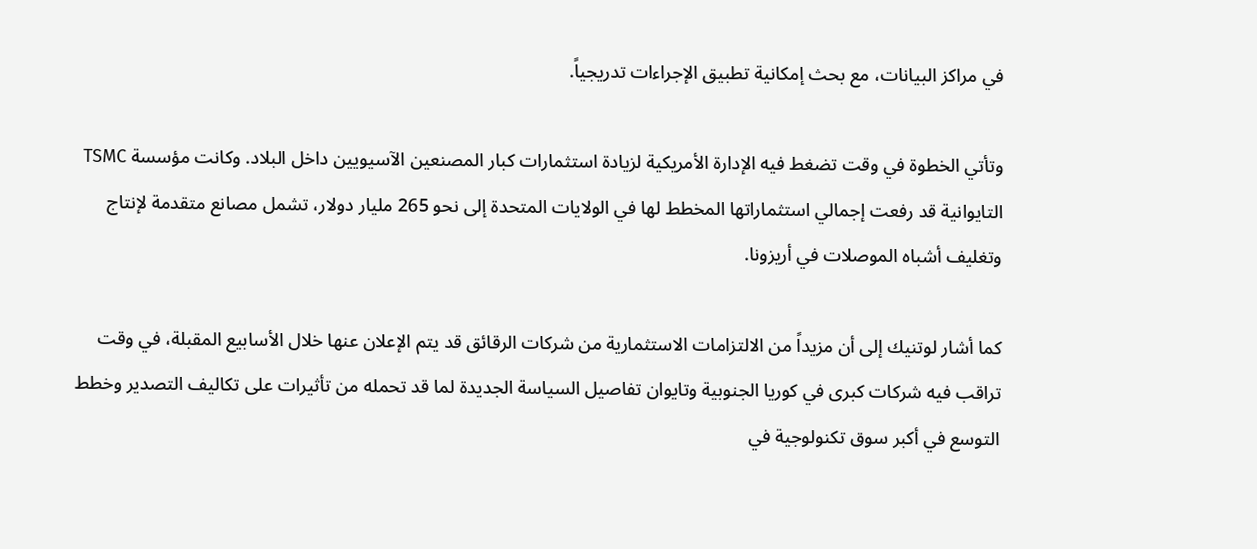في مراكز البيانات، مع بحث إمكانية تطبيق الإجراءات تدريجياً.

وتأتي الخطوة في وقت تضغط فيه الإدارة الأمريكية لزيادة استثمارات كبار المصنعين الآسيويين داخل البلاد. وكانت مؤسسة TSMC التايوانية قد رفعت إجمالي استثماراتها المخطط لها في الولايات المتحدة إلى نحو 265 مليار دولار، تشمل مصانع متقدمة لإنتاج وتغليف أشباه الموصلات في أريزونا.

كما أشار لوتنيك إلى أن مزيداً من الالتزامات الاستثمارية من شركات الرقائق قد يتم الإعلان عنها خلال الأسابيع المقبلة، في وقت تراقب فيه شركات كبرى في كوريا الجنوبية وتايوان تفاصيل السياسة الجديدة لما قد تحمله من تأثيرات على تكاليف التصدير وخطط التوسع في أكبر سوق تكنولوجية في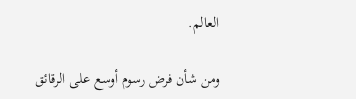العالم.

ومن شأن فرض رسوم أوسع على الرقائق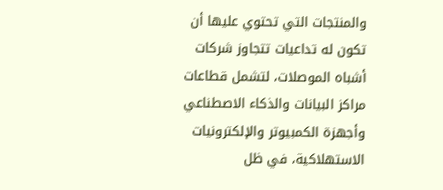والمنتجات التي تحتوي عليها أن تكون له تداعيات تتجاوز شركات أشباه الموصلات، لتشمل قطاعات مراكز البيانات والذكاء الاصطناعي وأجهزة الكمبيوتر والإلكترونيات الاستهلاكية، في ظل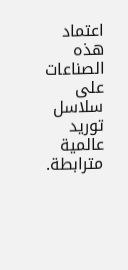اعتماد هذه الصناعات على سلاسل توريد عالمية مترابطة.